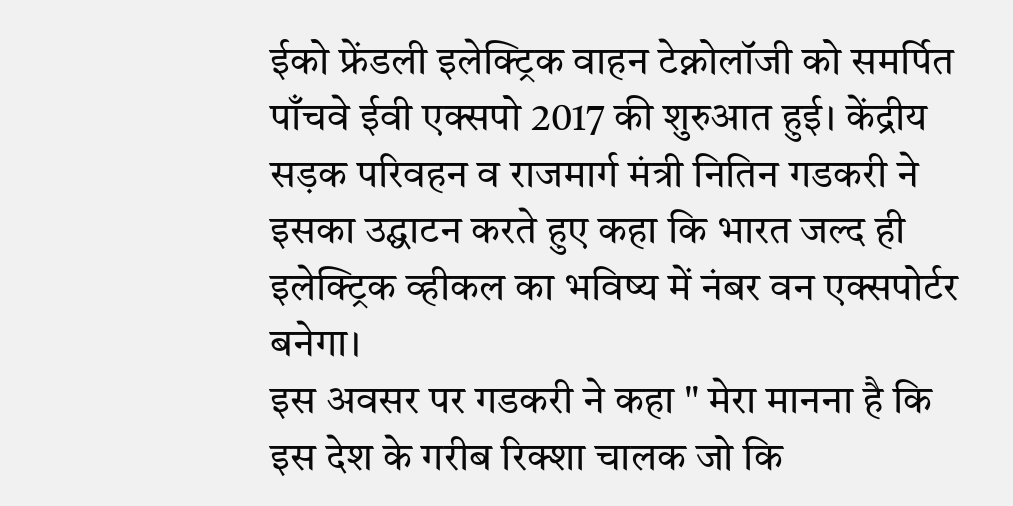ईको फ्रेंडली इलेक्ट्रिक वाहन टेक्नोलॉजी को समर्पित पाँचवे ईवी एक्सपो 2017 की शुरुआत हुई। केंद्रीय सड़क परिवहन व राजमार्ग मंत्री नितिन गडकरी ने इसका उद्घाटन करते हुए कहा कि भारत जल्द ही इलेक्ट्रिक व्हीकल का भविष्य में नंबर वन एक्सपोर्टर बनेगा।
इस अवसर पर गडकरी ने कहा " मेरा मानना है कि इस देश के गरीब रिक्शा चालक जो कि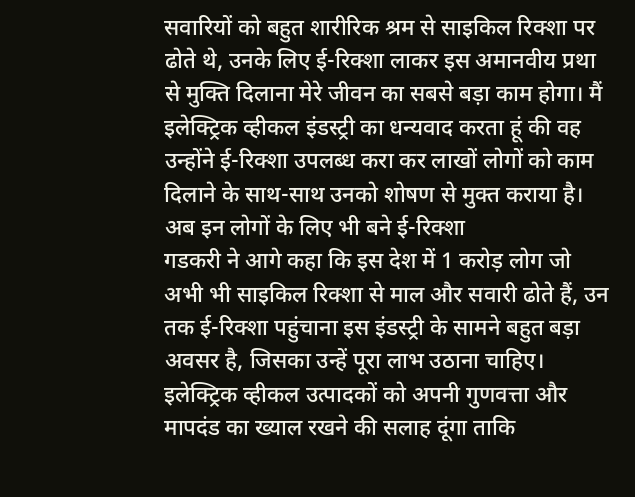सवारियों को बहुत शारीरिक श्रम से साइकिल रिक्शा पर ढोते थे, उनके लिए ई-रिक्शा लाकर इस अमानवीय प्रथा से मुक्ति दिलाना मेरे जीवन का सबसे बड़ा काम होगा। मैं इलेक्ट्रिक व्हीकल इंडस्ट्री का धन्यवाद करता हूं की वह उन्होंने ई-रिक्शा उपलब्ध करा कर लाखों लोगों को काम दिलाने के साथ-साथ उनको शोषण से मुक्त कराया है।
अब इन लोगों के लिए भी बने ई-रिक्शा
गडकरी ने आगे कहा कि इस देश में 1 करोड़ लोग जो अभी भी साइकिल रिक्शा से माल और सवारी ढोते हैं, उन तक ई-रिक्शा पहुंचाना इस इंडस्ट्री के सामने बहुत बड़ा अवसर है, जिसका उन्हें पूरा लाभ उठाना चाहिए। इलेक्ट्रिक व्हीकल उत्पादकों को अपनी गुणवत्ता और मापदंड का ख्याल रखने की सलाह दूंगा ताकि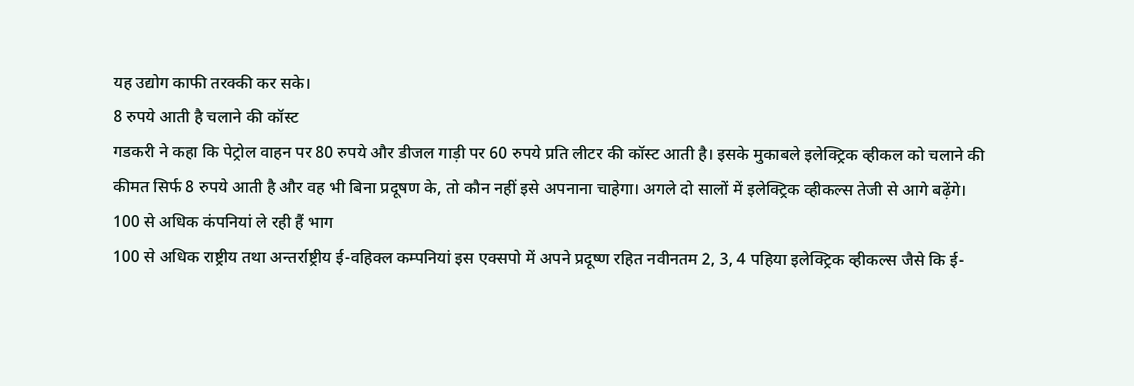यह उद्योग काफी तरक्की कर सके।
8 रुपये आती है चलाने की कॉस्ट
गडकरी ने कहा कि पेट्रोल वाहन पर 80 रुपये और डीजल गाड़ी पर 60 रुपये प्रति लीटर की कॉस्ट आती है। इसके मुकाबले इलेक्ट्रिक व्हीकल को चलाने की कीमत सिर्फ 8 रुपये आती है और वह भी बिना प्रदूषण के, तो कौन नहीं इसे अपनाना चाहेगा। अगले दो सालों में इलेक्ट्रिक व्हीकल्स तेजी से आगे बढ़ेंगे।
100 से अधिक कंपनियां ले रही हैं भाग
100 से अधिक राष्ट्रीय तथा अन्तर्राष्ट्रीय ई-वहिक्ल कम्पनियां इस एक्सपो में अपने प्रदूष्ण रहित नवीनतम 2, 3, 4 पहिया इलेक्ट्रिक व्हीकल्स जैसे कि ई-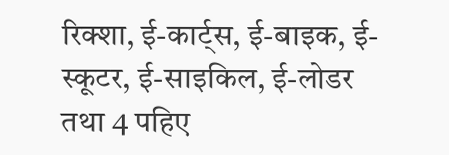रिक्शा, ई-कार्ट्स, ई-बाइक, ई-स्कूटर, ई-साइकिल, ई-लोडर तथा 4 पहिए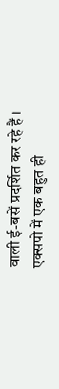वाली ई-बसें प्रदर्शित कर रहे हैं । एक्सपो में एक बहुत ही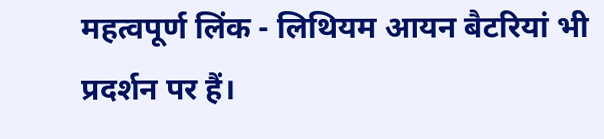महत्वपूर्ण लिंक - लिथियम आयन बैटरियां भी प्रदर्शन पर हैं।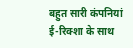बहुत सारी कंपनियां ई-रिक्शा के साथ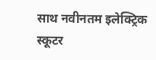साथ नवीनतम इलेक्ट्रिक स्कूटर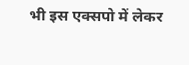भी इस एक्सपो में लेकर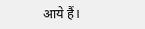आये हैं।